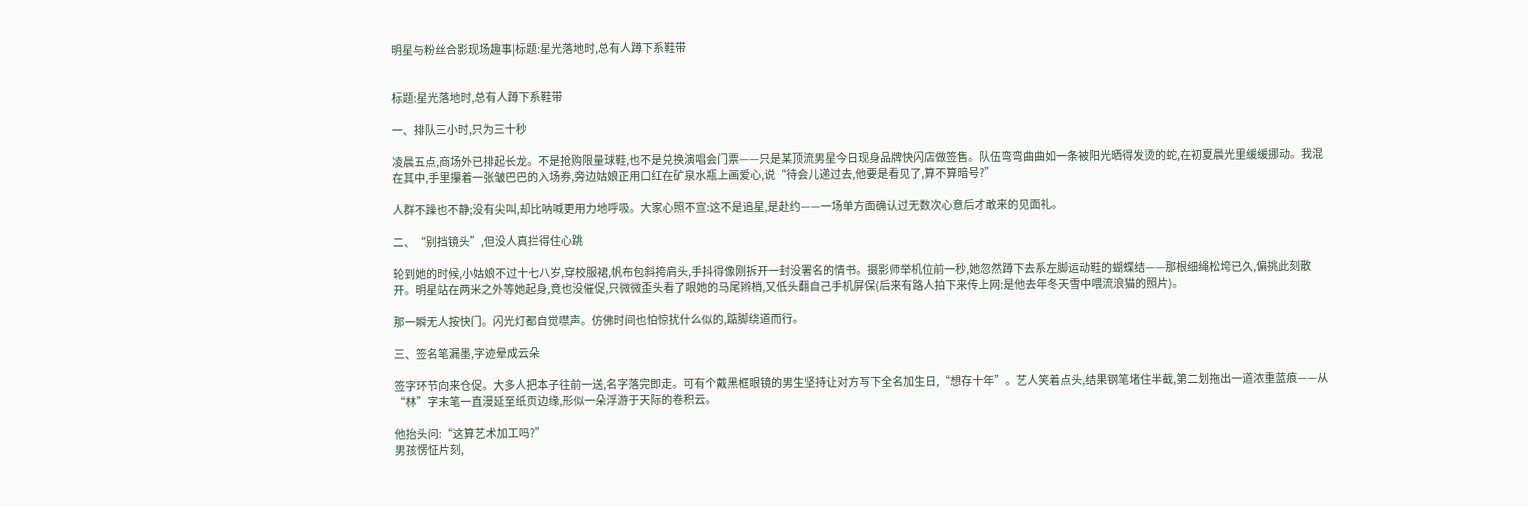明星与粉丝合影现场趣事|标题:星光落地时,总有人蹲下系鞋带


标题:星光落地时,总有人蹲下系鞋带

一、排队三小时,只为三十秒

凌晨五点,商场外已排起长龙。不是抢购限量球鞋,也不是兑换演唱会门票——只是某顶流男星今日现身品牌快闪店做签售。队伍弯弯曲曲如一条被阳光晒得发烫的蛇,在初夏晨光里缓缓挪动。我混在其中,手里攥着一张皱巴巴的入场券,旁边姑娘正用口红在矿泉水瓶上画爱心,说“待会儿递过去,他要是看见了,算不算暗号?”

人群不躁也不静;没有尖叫,却比呐喊更用力地呼吸。大家心照不宣:这不是追星,是赴约——一场单方面确认过无数次心意后才敢来的见面礼。

二、“别挡镜头”,但没人真拦得住心跳

轮到她的时候,小姑娘不过十七八岁,穿校服裙,帆布包斜挎肩头,手抖得像刚拆开一封没署名的情书。摄影师举机位前一秒,她忽然蹲下去系左脚运动鞋的蝴蝶结——那根细绳松垮已久,偏挑此刻散开。明星站在两米之外等她起身,竟也没催促,只微微歪头看了眼她的马尾辫梢,又低头翻自己手机屏保(后来有路人拍下来传上网:是他去年冬天雪中喂流浪猫的照片)。

那一瞬无人按快门。闪光灯都自觉噤声。仿佛时间也怕惊扰什么似的,踮脚绕道而行。

三、签名笔漏墨,字迹晕成云朵

签字环节向来仓促。大多人把本子往前一送,名字落完即走。可有个戴黑框眼镜的男生坚持让对方写下全名加生日,“想存十年”。艺人笑着点头,结果钢笔堵住半截,第二划拖出一道浓重蓝痕——从“林”字末笔一直漫延至纸页边缘,形似一朵浮游于天际的卷积云。

他抬头问:“这算艺术加工吗?”
男孩愣怔片刻,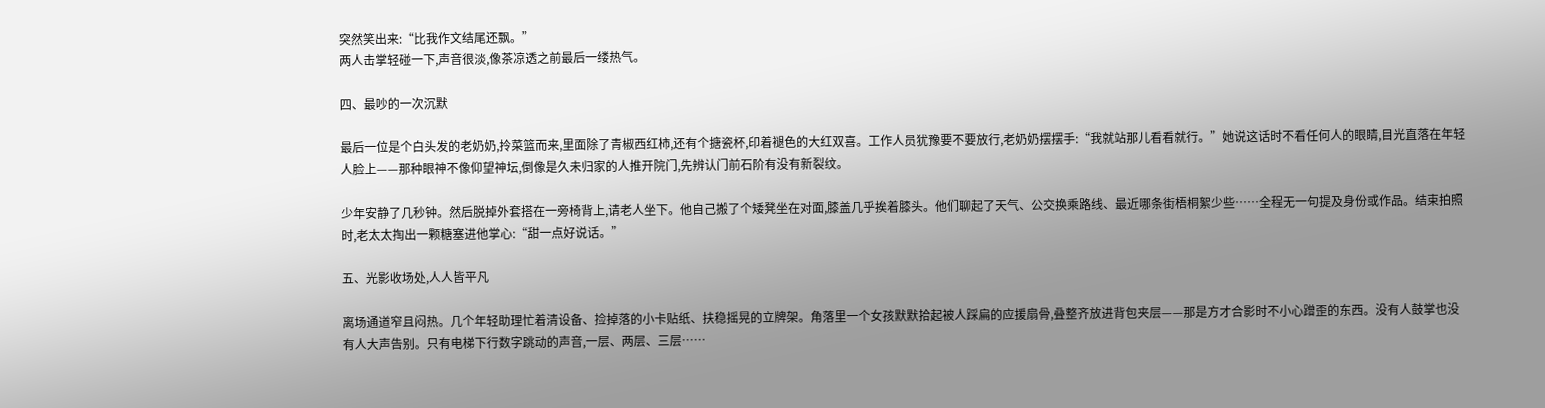突然笑出来:“比我作文结尾还飘。”
两人击掌轻碰一下,声音很淡,像茶凉透之前最后一缕热气。

四、最吵的一次沉默

最后一位是个白头发的老奶奶,拎菜篮而来,里面除了青椒西红柿,还有个搪瓷杯,印着褪色的大红双喜。工作人员犹豫要不要放行,老奶奶摆摆手:“我就站那儿看看就行。”她说这话时不看任何人的眼睛,目光直落在年轻人脸上——那种眼神不像仰望神坛,倒像是久未归家的人推开院门,先辨认门前石阶有没有新裂纹。

少年安静了几秒钟。然后脱掉外套搭在一旁椅背上,请老人坐下。他自己搬了个矮凳坐在对面,膝盖几乎挨着膝头。他们聊起了天气、公交换乘路线、最近哪条街梧桐絮少些……全程无一句提及身份或作品。结束拍照时,老太太掏出一颗糖塞进他掌心:“甜一点好说话。”

五、光影收场处,人人皆平凡

离场通道窄且闷热。几个年轻助理忙着清设备、捡掉落的小卡贴纸、扶稳摇晃的立牌架。角落里一个女孩默默拾起被人踩扁的应援扇骨,叠整齐放进背包夹层——那是方才合影时不小心蹭歪的东西。没有人鼓掌也没有人大声告别。只有电梯下行数字跳动的声音,一层、两层、三层……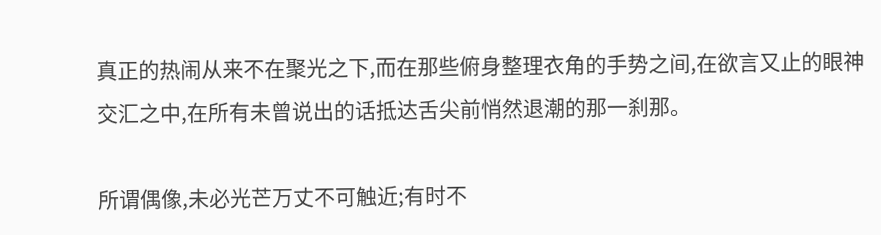真正的热闹从来不在聚光之下,而在那些俯身整理衣角的手势之间,在欲言又止的眼神交汇之中,在所有未曾说出的话抵达舌尖前悄然退潮的那一刹那。

所谓偶像,未必光芒万丈不可触近;有时不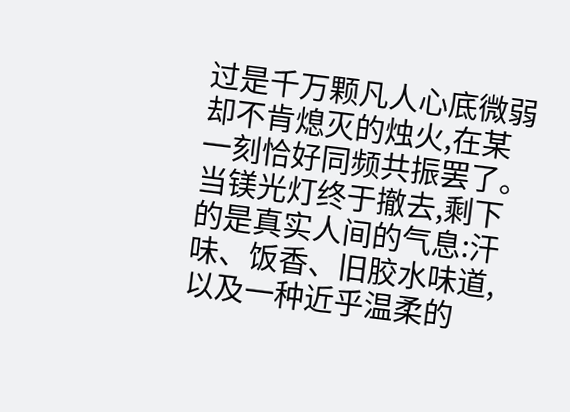过是千万颗凡人心底微弱却不肯熄灭的烛火,在某一刻恰好同频共振罢了。当镁光灯终于撤去,剩下的是真实人间的气息:汗味、饭香、旧胶水味道,以及一种近乎温柔的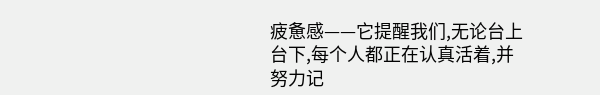疲惫感——它提醒我们,无论台上台下,每个人都正在认真活着,并努力记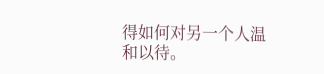得如何对另一个人温和以待。